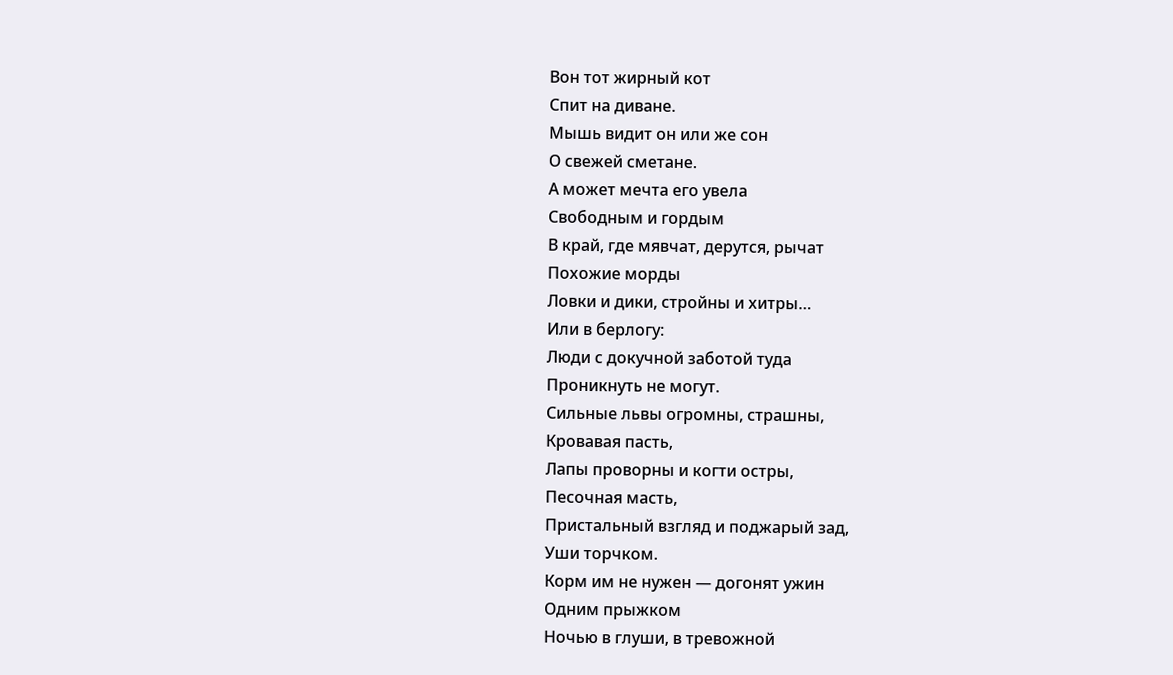Вон тот жирный кот
Спит на диване.
Мышь видит он или же сон
О свежей сметане.
А может мечта его увела
Свободным и гордым
В край, где мявчат, дерутся, рычат
Похожие морды
Ловки и дики, стройны и хитры…
Или в берлогу:
Люди с докучной заботой туда
Проникнуть не могут.
Сильные львы огромны, страшны,
Кровавая пасть,
Лапы проворны и когти остры,
Песочная масть,
Пристальный взгляд и поджарый зад,
Уши торчком.
Корм им не нужен — догонят ужин
Одним прыжком
Ночью в глуши, в тревожной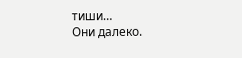тиши…
Они далеко.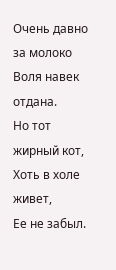Очень давно за молоко
Воля навек отдана.
Но тот жирный кот,
Хоть в холе живет,
Ее не забыл.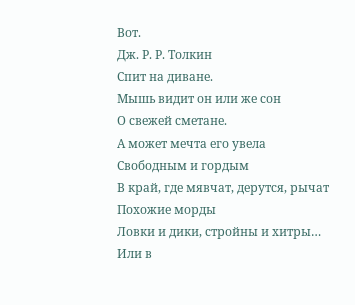Вот.
Дж. Р. Р. Толкин
Спит на диване.
Мышь видит он или же сон
О свежей сметане.
А может мечта его увела
Свободным и гордым
В край, где мявчат, дерутся, рычат
Похожие морды
Ловки и дики, стройны и хитры…
Или в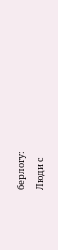берлогу:
Люди с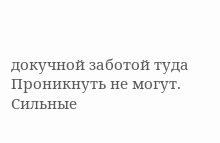докучной заботой туда
Проникнуть не могут.
Сильные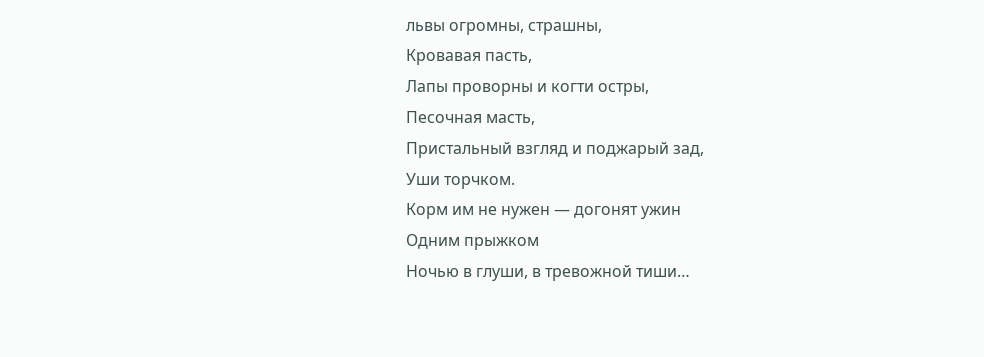львы огромны, страшны,
Кровавая пасть,
Лапы проворны и когти остры,
Песочная масть,
Пристальный взгляд и поджарый зад,
Уши торчком.
Корм им не нужен — догонят ужин
Одним прыжком
Ночью в глуши, в тревожной тиши…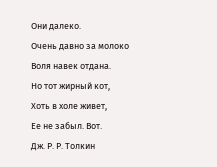Они далеко.
Очень давно за молоко
Воля навек отдана.
Но тот жирный кот,
Хоть в холе живет,
Ее не забыл. Вот.
Дж. Р. Р. Толкин